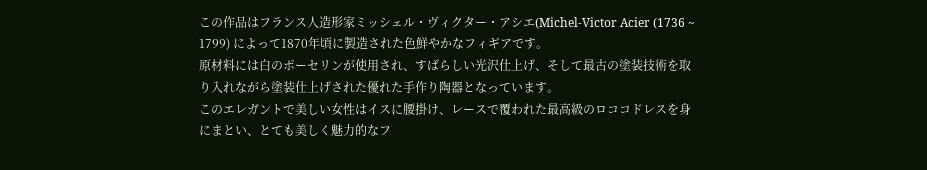この作品はフランス人造形家ミッシェル・ヴィクター・アシエ(Michel-Victor Acier (1736 ~ 1799) によって1870年頃に製造された色鮮やかなフィギアです。
原材料には白のポーセリンが使用され、すばらしい光沢仕上げ、そして最古の塗装技術を取り入れながら塗装仕上げされた優れた手作り陶器となっています。
このエレガントで美しい女性はイスに腰掛け、レースで覆われた最高級のロココドレスを身にまとい、とても美しく魅力的なフ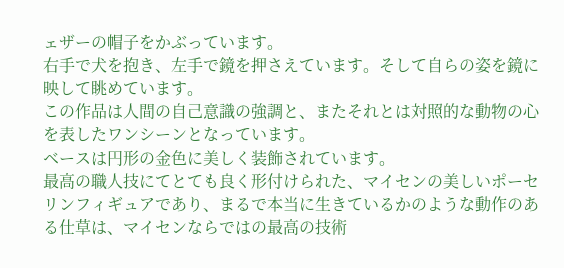ェザーの帽子をかぶっています。
右手で犬を抱き、左手で鏡を押さえています。そして自らの姿を鏡に映して眺めています。
この作品は人間の自己意識の強調と、またそれとは対照的な動物の心を表したワンシーンとなっています。
ベースは円形の金色に美しく装飾されています。
最高の職人技にてとても良く形付けられた、マイセンの美しいポーセリンフィギュアであり、まるで本当に生きているかのような動作のある仕草は、マイセンならではの最高の技術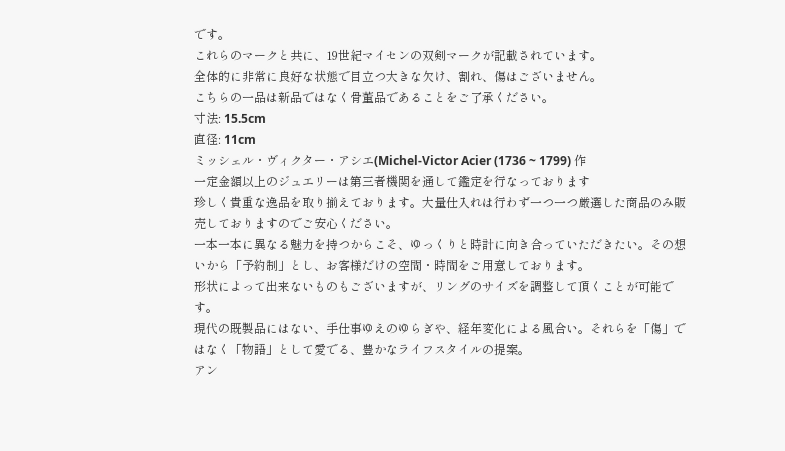です。
これらのマークと共に、19世紀マイセンの双剣マークが記載されています。
全体的に非常に良好な状態で目立つ大きな欠け、割れ、傷はございません。
こちらの一品は新品ではなく骨董品であることをご了承ください。
寸法: 15.5cm
直径: 11cm
ミッシェル・ヴィクター・アシエ(Michel-Victor Acier (1736 ~ 1799) 作
一定金額以上のジュエリーは第三者機関を通して鑑定を行なっております
珍しく貴重な逸品を取り揃えております。大量仕入れは行わず一つ一つ厳選した商品のみ販売しておりますのでご安心ください。
一本一本に異なる魅力を持つからこそ、ゆっくりと時計に向き合っていただきたい。その想いから「予約制」とし、お客様だけの空間・時間をご用意しております。
形状によって出来ないものもございますが、リングのサイズを調整して頂くことが可能です。
現代の既製品にはない、手仕事ゆえのゆらぎや、経年変化による風合い。それらを「傷」ではなく「物語」として愛でる、豊かなライフスタイルの提案。
アン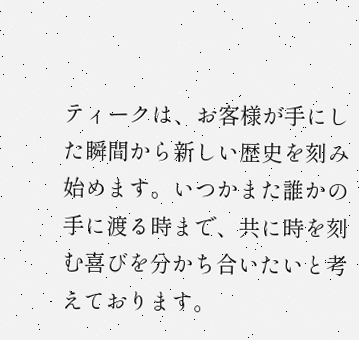ティークは、お客様が手にした瞬間から新しい歴史を刻み始めます。いつかまた誰かの手に渡る時まで、共に時を刻む喜びを分かち合いたいと考えております。